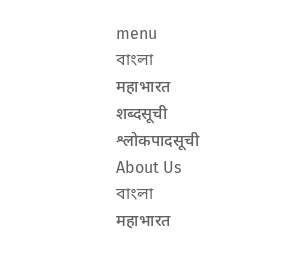menu
বাংলা
महाभारत
शब्दसूची
श्लोकपादसूची
About Us
বাংলা
महाभारत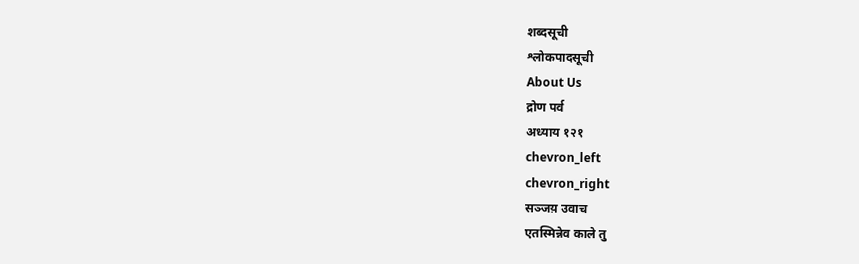शब्दसूची
श्लोकपादसूची
About Us
द्रोण पर्व
अध्याय १२१
chevron_left
chevron_right
सञ्जय़ उवाच
एतस्मिन्नेव काले तु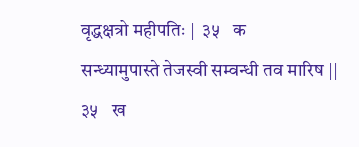वृद्धक्षत्रो महीपतिः |  ३५   क
सन्ध्यामुपास्ते तेजस्वी सम्वन्धी तव मारिष ||  ३५   ख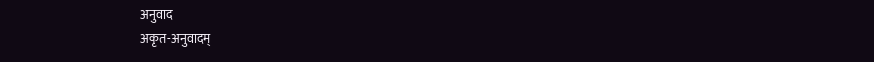अनुवाद
अकृत-अनुवादम्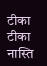टीका
टीका नास्ति